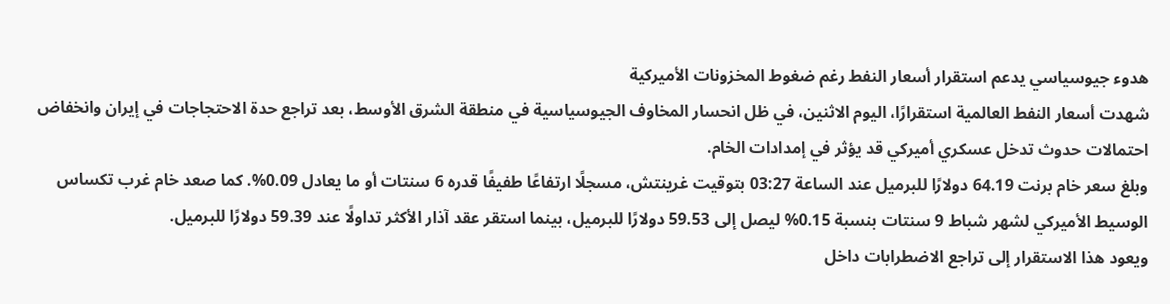هدوء جيوسياسي يدعم استقرار أسعار النفط رغم ضغوط المخزونات الأميركية
شهدت أسعار النفط العالمية استقرارًا، اليوم الاثنين، في ظل انحسار المخاوف الجيوسياسية في منطقة الشرق الأوسط، بعد تراجع حدة الاحتجاجات في إيران وانخفاض احتمالات حدوث تدخل عسكري أميركي قد يؤثر في إمدادات الخام.
وبلغ سعر خام برنت 64.19 دولارًا للبرميل عند الساعة 03:27 بتوقيت غرينتش، مسجلًا ارتفاعًا طفيفًا قدره 6 سنتات أو ما يعادل 0.09%. كما صعد خام غرب تكساس الوسيط الأميركي لشهر شباط 9 سنتات بنسبة 0.15% ليصل إلى 59.53 دولارًا للبرميل، بينما استقر عقد آذار الأكثر تداولًا عند 59.39 دولارًا للبرميل.
ويعود هذا الاستقرار إلى تراجع الاضطرابات داخل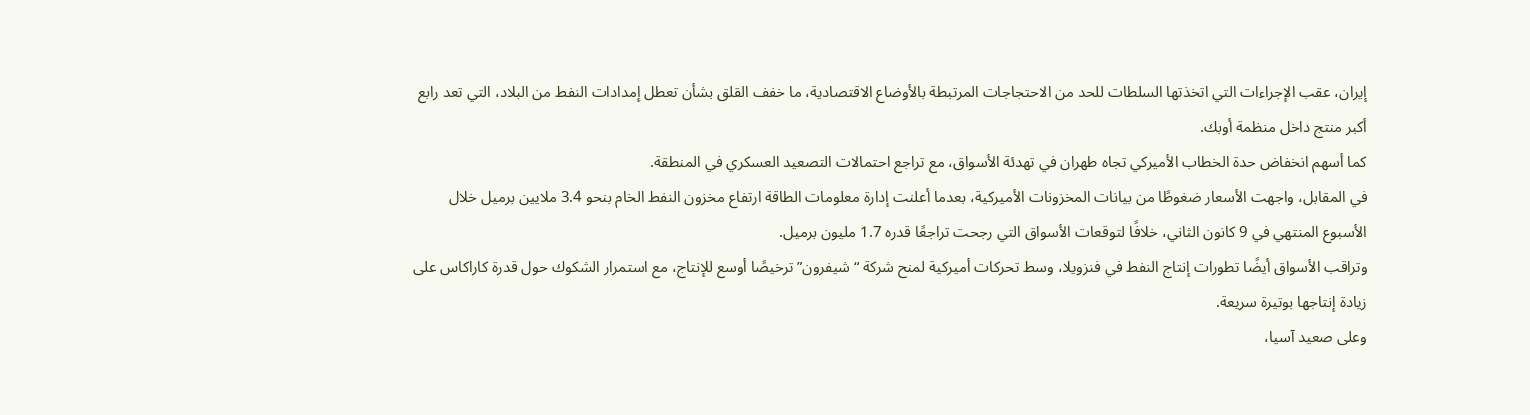إيران، عقب الإجراءات التي اتخذتها السلطات للحد من الاحتجاجات المرتبطة بالأوضاع الاقتصادية، ما خفف القلق بشأن تعطل إمدادات النفط من البلاد، التي تعد رابع أكبر منتج داخل منظمة أوبك.
كما أسهم انخفاض حدة الخطاب الأميركي تجاه طهران في تهدئة الأسواق، مع تراجع احتمالات التصعيد العسكري في المنطقة.
في المقابل، واجهت الأسعار ضغوطًا من بيانات المخزونات الأميركية، بعدما أعلنت إدارة معلومات الطاقة ارتفاع مخزون النفط الخام بنحو 3.4 ملايين برميل خلال الأسبوع المنتهي في 9 كانون الثاني، خلافًا لتوقعات الأسواق التي رجحت تراجعًا قدره 1.7 مليون برميل.
وتراقب الأسواق أيضًا تطورات إنتاج النفط في فنزويلا، وسط تحركات أميركية لمنح شركة “شيفرون” ترخيصًا أوسع للإنتاج، مع استمرار الشكوك حول قدرة كاراكاس على زيادة إنتاجها بوتيرة سريعة.
وعلى صعيد آسيا،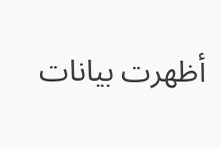أظهرت بيانات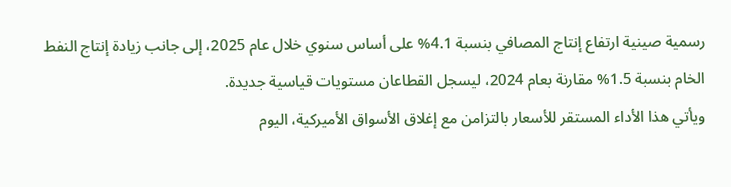رسمية صينية ارتفاع إنتاج المصافي بنسبة 4.1% على أساس سنوي خلال عام 2025، إلى جانب زيادة إنتاج النفط الخام بنسبة 1.5% مقارنة بعام 2024، ليسجل القطاعان مستويات قياسية جديدة.
ويأتي هذا الأداء المستقر للأسعار بالتزامن مع إغلاق الأسواق الأميركية، اليوم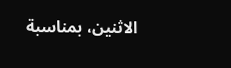الاثنين، بمناسبة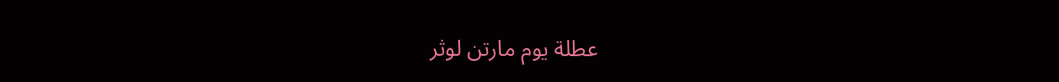عطلة يوم مارتن لوثر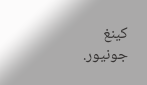كينغ جونيور.